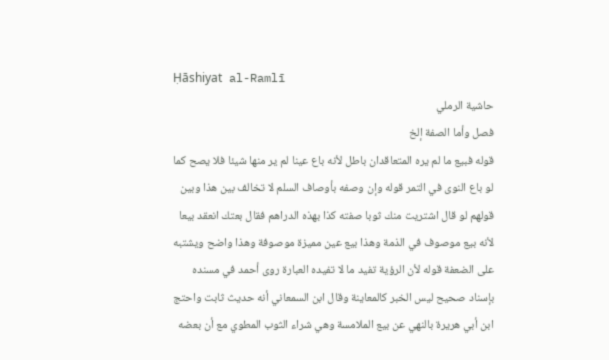Ḥāshiyat al-Ramlī
حاشية الرملي
فصل وأما الصفة إلخ
قوله فبيع ما لم يره المتعاقدان باطل لأنه باع عينا لم ير منها شيئا فلا يصح كما لو باع النوى في التمر قوله وإن وصفه بأوصاف السلم لا تخالف بين هذا وبين قولهم لو قال اشتريت منك ثوبا صفته كذا بهذه الدراهم فقال بعتك انعقد بيعا لأنه بيع موصوف في الذمة وهذا بيع عين مميزة موصوفة وهذا واضح ويشتبه على الضعفة قوله لأن الرؤية تفيد ما لا تفيده العبارة روى أحمد في مسنده بإسناد صحيح ليس الخبر كالمعاينة وقال ابن السمعاني أنه حديث ثابت واحتج ابن أبي هريرة بالنهي عن بيع الملامسة وهي شراء الثوب المطوي مع أن بعضه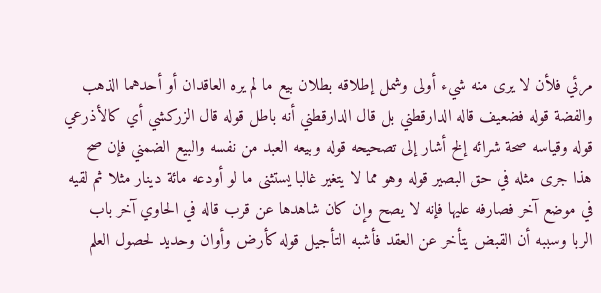مرئي فلأن لا يرى منه شيء أولى وشمل إطلاقه بطلان بيع ما لم يره العاقدان أو أحدهما الذهب والفضة قوله فضعيف قاله الدارقطني بل قال الدارقطني أنه باطل قوله قال الزركشي أي كالأذرعي قوله وقياسه صحة شرائه إلخ أشار إلى تصحيحه قوله وبيعه العبد من نفسه والبيع الضمني فإن صح هذا جرى مثله في حق البصير قوله وهو مما لا يتغير غالبا يستثنى ما لو أودعه مائة دينار مثلا ثم لقيه في موضع آخر فصارفه عليها فإنه لا يصح وإن كان شاهدها عن قرب قاله في الحاوي آخر باب الربا وسببه أن القبض يتأخر عن العقد فأشبه التأجيل قوله كأرض وأوان وحديد لحصول العلم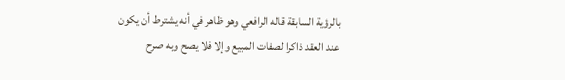بالرؤية السابقة قاله الرافعي وهو ظاهر في أنه يشترط أن يكون عند العقد ذاكرا لصفات المبيع وإلا فلا يصح وبه صرح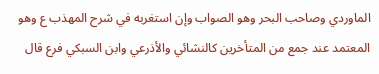الماوردي وصاحب البحر وهو الصواب وإن استغربه في شرح المهذب ع وهو المعتمد عند جمع من المتأخرين كالنشائي والأذرعي وابن السبكي فرع قال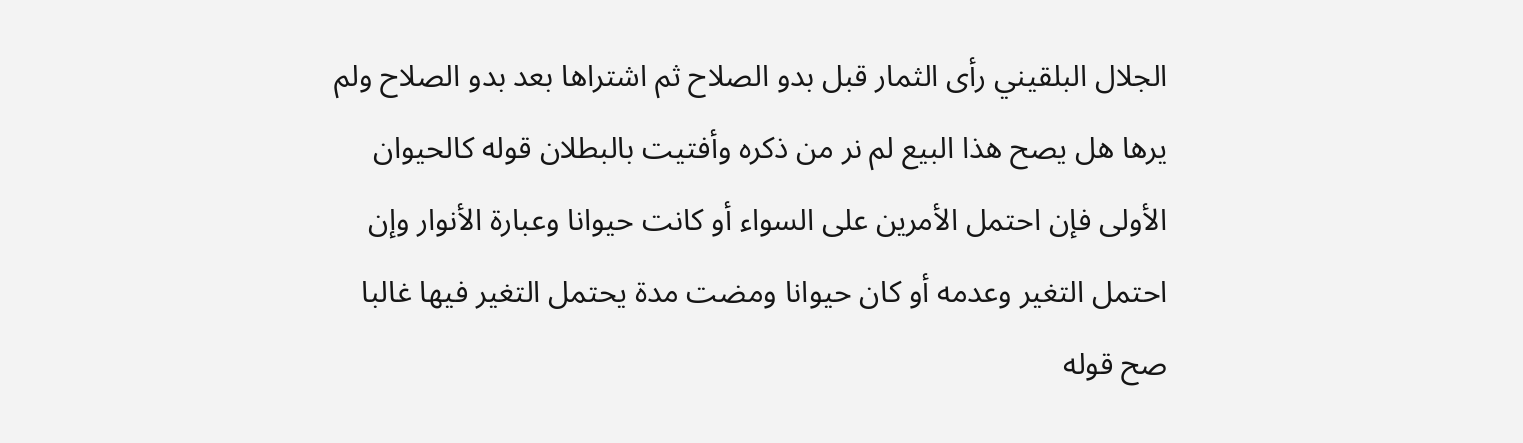الجلال البلقيني رأى الثمار قبل بدو الصلاح ثم اشتراها بعد بدو الصلاح ولم يرها هل يصح هذا البيع لم نر من ذكره وأفتيت بالبطلان قوله كالحيوان الأولى فإن احتمل الأمرين على السواء أو كانت حيوانا وعبارة الأنوار وإن احتمل التغير وعدمه أو كان حيوانا ومضت مدة يحتمل التغير فيها غالبا صح قوله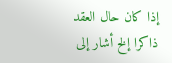إذا كان حال العقد ذاكرا إلخ أشار إلى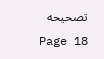تصحيحه
Page 18